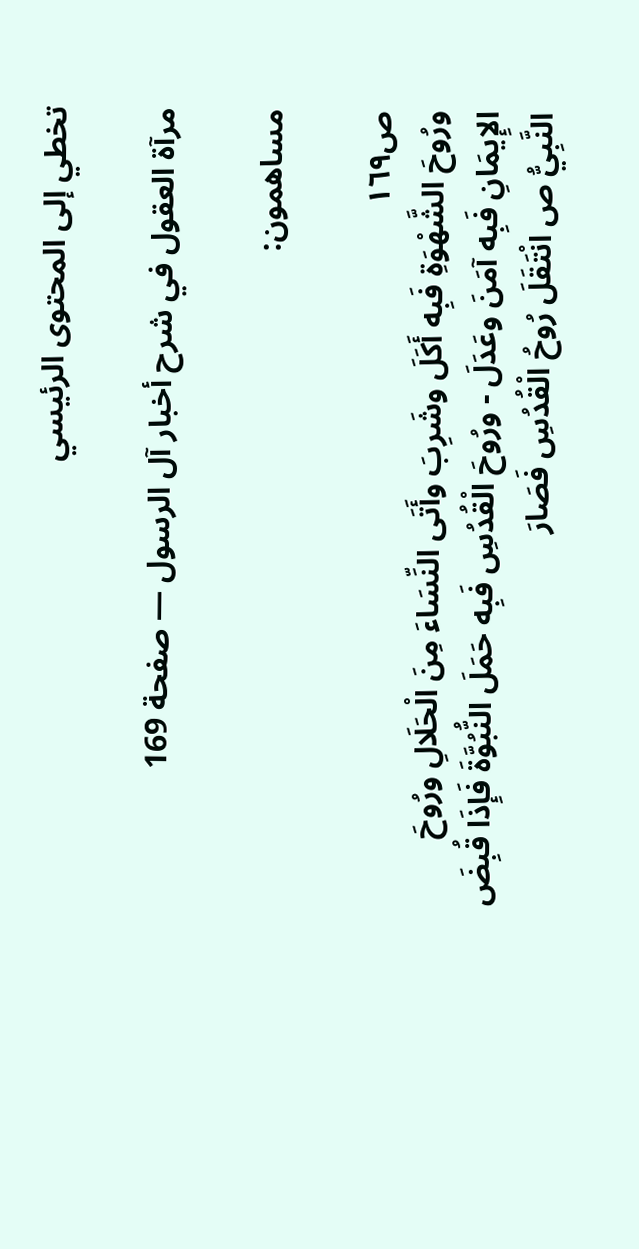تخطي إلى المحتوى الرئيسي

مرآة العقول في شرح أخبار آل الرسول — صفحة 169

مساهمون:

ص١٦٩
ورُوحَ الشَّهْوَةِ فَبِه أَكَلَ وشَرِبَ وأَتَى النِّسَاءَ مِنَ الْحَلَالِ ورُوحَ الإِيمَانِ فَبِه آمَنَ وعَدَلَ - ورُوحَ الْقُدُسِ فَبِه حَمَلَ النُّبُوَّةَ فَإِذَا قُبِضَ النَّبِيُّ ص انْتَقَلَ رُوحُ الْقُدُسِ فَصَارَ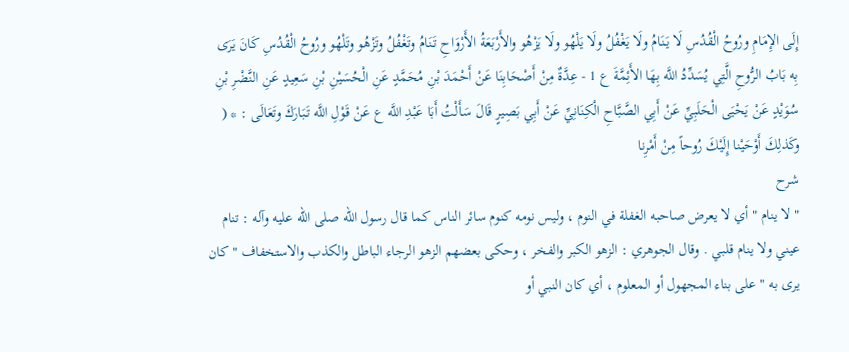إِلَى الإِمَامِ ورُوحُ الْقُدُسِ لَا يَنَامُ ولَا يَغْفُلُ ولَا يَلْهُو ولَا يَزْهُو والأَرْبَعَةُ الأَرْوَاحِ تَنَامُ وتَغْفُلُ وتَزْهُو وتَلْهُو ورُوحُ الْقُدُسِ كَانَ يَرَى بِه بَابُ الرُّوحِ الَّتِي يُسَدِّدُ اللَّه بِهَا الأَئِمَّةَ ع 1 - عِدَّةٌ مِنْ أَصْحَابِنَا عَنْ أَحْمَدَ بْنِ مُحَمَّدٍ عَنِ الْحُسَيْنِ بْنِ سَعِيدٍ عَنِ النَّضْرِ بْنِ سُوَيْدٍ عَنْ يَحْيَى الْحَلَبِيِّ عَنْ أَبِي الصَّبَّاحِ الْكِنَانِيِّ عَنْ أَبِي بَصِيرٍ قَالَ سَأَلْتُ أَبَا عَبْدِ اللَّه ع عَنْ قَوْلِ اللَّه تَبَارَكَ وتَعَالَى : * ( وكَذلِكَ أَوْحَيْنا إِلَيْكَ رُوحاً مِنْ أَمْرِنا
شرح
" لا ينام " أي لا يعرض صاحبه الغفلة في النوم ، وليس نومه كنوم سائر الناس كما قال رسول الله صلى الله عليه وآله : تنام عيني ولا ينام قلبي . وقال الجوهري : الزهو الكبر والفخر ، وحكى بعضهم الزهو الرجاء الباطل والكذب والاستخفاف " كان يرى به " على بناء المجهول أو المعلوم ، أي كان النبي أو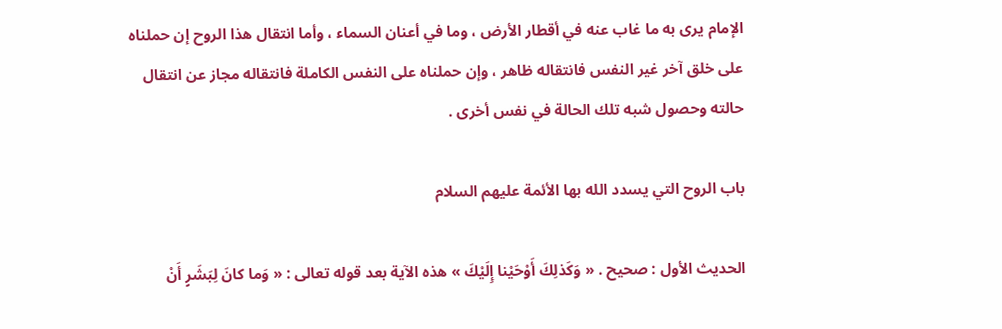الإمام يرى به ما غاب عنه في أقطار الأرض ، وما في أعنان السماء ، وأما انتقال هذا الروح إن حملناه على خلق آخر غير النفس فانتقاله ظاهر ، وإن حملناه على النفس الكاملة فانتقاله مجاز عن انتقال حالته وحصول شبه تلك الحالة في نفس أخرى .

باب الروح التي يسدد الله بها الأئمة عليهم السلام

الحديث الأول : صحيح . « وَكَذلِكَ أَوْحَيْنا إِلَيْكَ » هذه الآية بعد قوله تعالى : « وَما كانَ لِبَشَرٍ أَنْ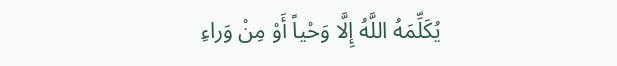يُكَلِّمَهُ اللَّهُ إِلَّا وَحْياً أَوْ مِنْ وَراءِ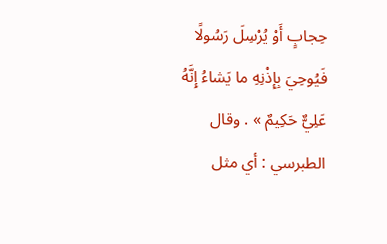حِجابٍ أَوْ يُرْسِلَ رَسُولًا فَيُوحِيَ بِإِذْنِهِ ما يَشاءُ إِنَّهُ عَلِيٌّ حَكِيمٌ » . وقال الطبرسي : أي مثل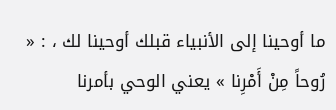ما أوحينا إلى الأنبياء قبلك أوحينا لك ، : « رُوحاً مِنْ أَمْرِنا » يعني الوحي بأمرنا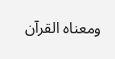ومعناه القرآن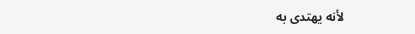لأنه يهتدى به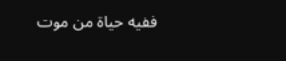ففيه حياة من موت